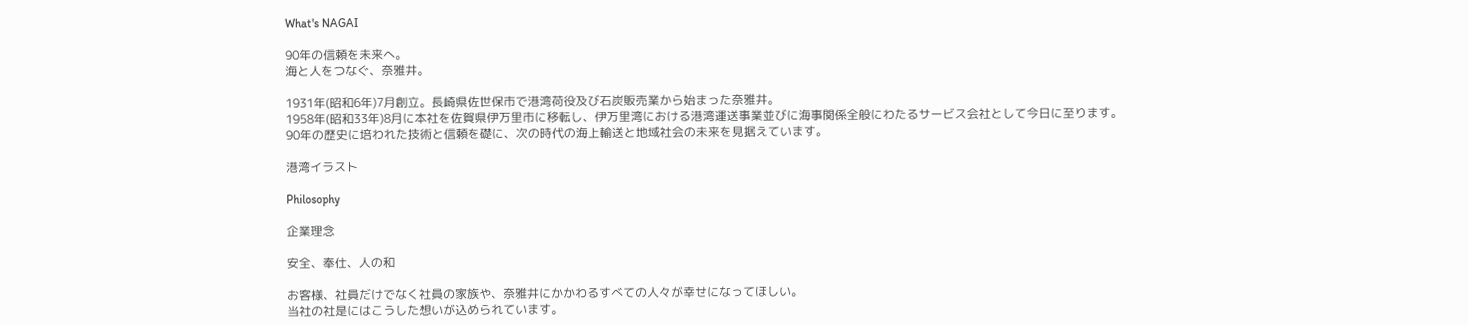What's NAGAI

90年の信頼を未来へ。
海と人をつなぐ、奈雅井。

1931年(昭和6年)7月創立。長崎県佐世保市で港湾荷役及び石炭販売業から始まった奈雅井。
1958年(昭和33年)8月に本社を佐賀県伊万里市に移転し、伊万里湾における港湾運送事業並びに海事関係全般にわたるサービス会社として今日に至ります。
90年の歴史に培われた技術と信頼を礎に、次の時代の海上輸送と地域社会の未来を見据えています。

港湾イラスト

Philosophy

企業理念

安全、奉仕、人の和

お客様、社員だけでなく社員の家族や、奈雅井にかかわるすべての人々が幸せになってほしい。
当社の社是にはこうした想いが込められています。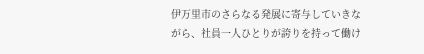伊万里市のさらなる発展に寄与していきながら、社員一人ひとりが誇りを持って働け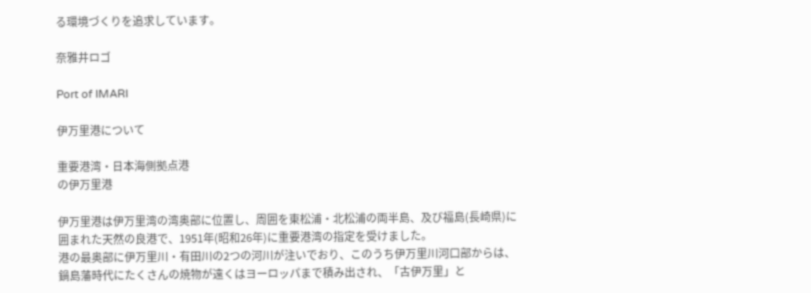る環境づくりを追求しています。

奈雅井ロゴ

Port of IMARI

伊万里港について

重要港湾・日本海側拠点港
の伊万里港

伊万里港は伊万里湾の湾奥部に位置し、周囲を東松浦・北松浦の両半島、及び福島(長崎県)に囲まれた天然の良港で、1951年(昭和26年)に重要港湾の指定を受けました。
港の最奥部に伊万里川・有田川の2つの河川が注いでおり、このうち伊万里川河口部からは、鍋島藩時代にたくさんの焼物が遠くはヨーロッパまで積み出され、「古伊万里」と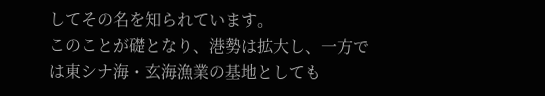してその名を知られています。
このことが礎となり、港勢は拡大し、一方では東シナ海・玄海漁業の基地としても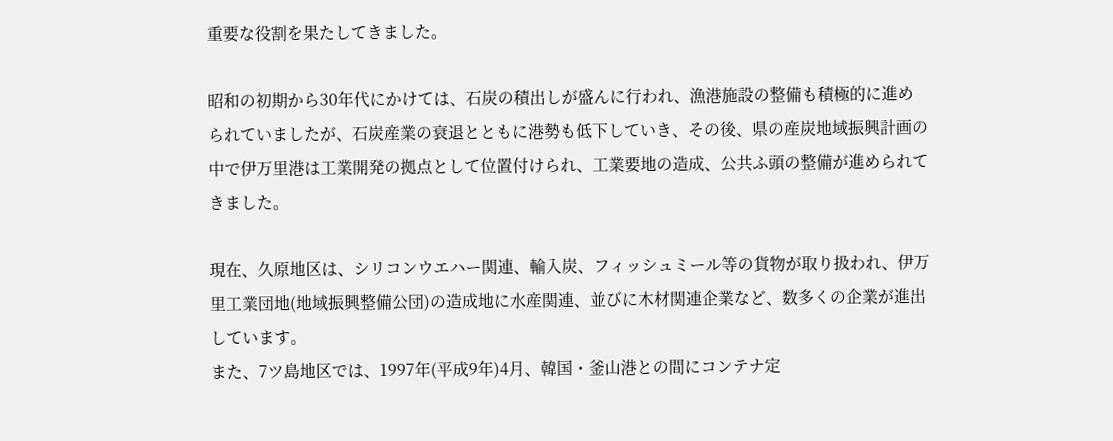重要な役割を果たしてきました。

昭和の初期から30年代にかけては、石炭の積出しが盛んに行われ、漁港施設の整備も積極的に進められていましたが、石炭産業の衰退とともに港勢も低下していき、その後、県の産炭地域振興計画の中で伊万里港は工業開発の拠点として位置付けられ、工業要地の造成、公共ふ頭の整備が進められてきました。

現在、久原地区は、シリコンウエハー関連、輸入炭、フィッシュミール等の貨物が取り扱われ、伊万里工業団地(地域振興整備公団)の造成地に水産関連、並びに木材関連企業など、数多くの企業が進出しています。
また、7ツ島地区では、1997年(平成9年)4月、韓国・釜山港との間にコンテナ定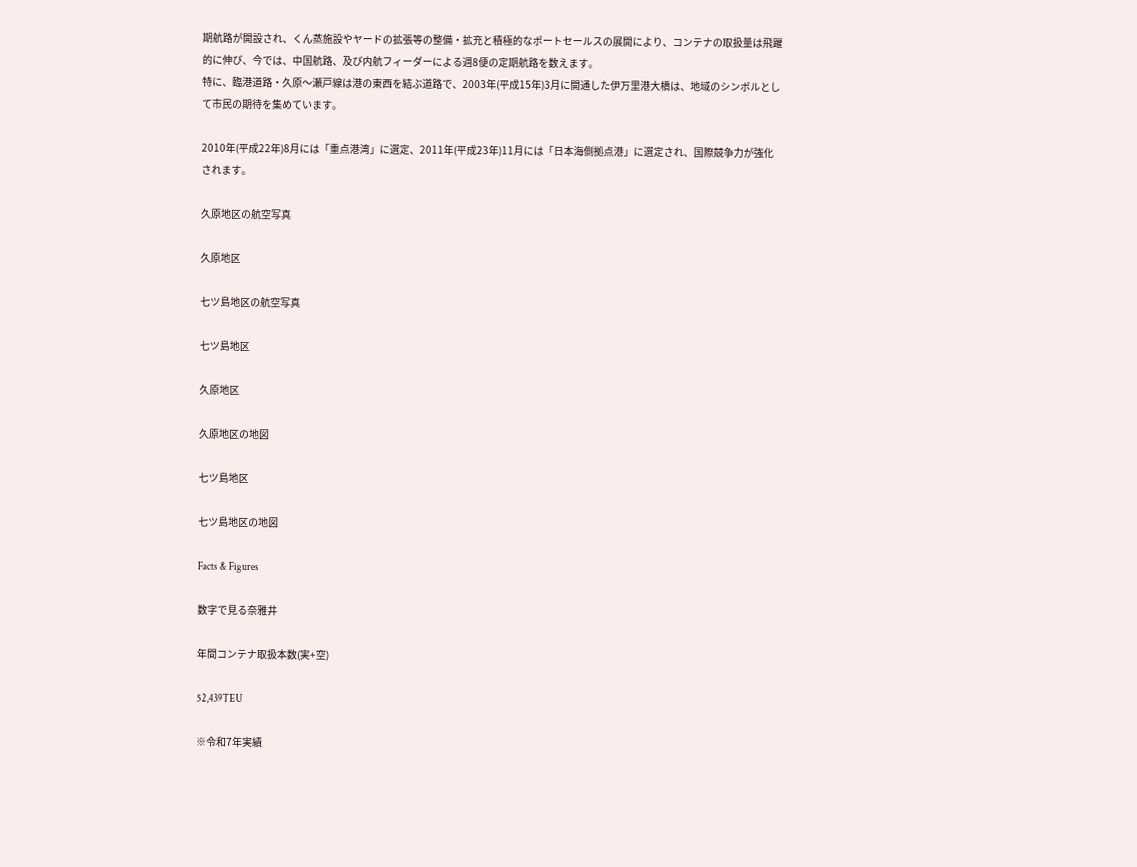期航路が開設され、くん蒸施設やヤードの拡張等の整備・拡充と積極的なポートセールスの展開により、コンテナの取扱量は飛躍的に伸び、今では、中国航路、及び内航フィーダーによる週8便の定期航路を数えます。
特に、臨港道路・久原〜瀬戸線は港の東西を結ぶ道路で、2003年(平成15年)3月に開通した伊万里港大橋は、地域のシンボルとして市民の期待を集めています。

2010年(平成22年)8月には「重点港湾」に選定、2011年(平成23年)11月には「日本海側拠点港」に選定され、国際競争力が強化されます。

久原地区の航空写真

久原地区

七ツ島地区の航空写真

七ツ島地区

久原地区

久原地区の地図

七ツ島地区

七ツ島地区の地図

Facts & Figures

数字で見る奈雅井

年間コンテナ取扱本数(実+空)

52,439TEU

※令和7年実績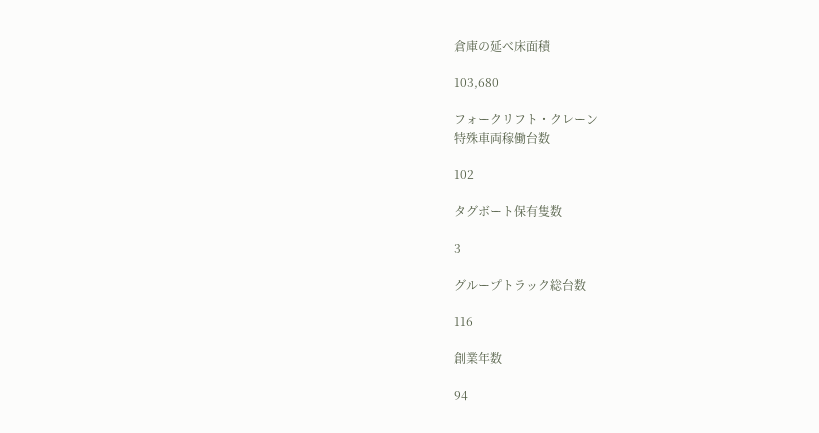倉庫の延べ床面積

103,680

フォークリフト・クレーン
特殊車両稼働台数

102

タグボート保有隻数

3

グループトラック総台数

116

創業年数

94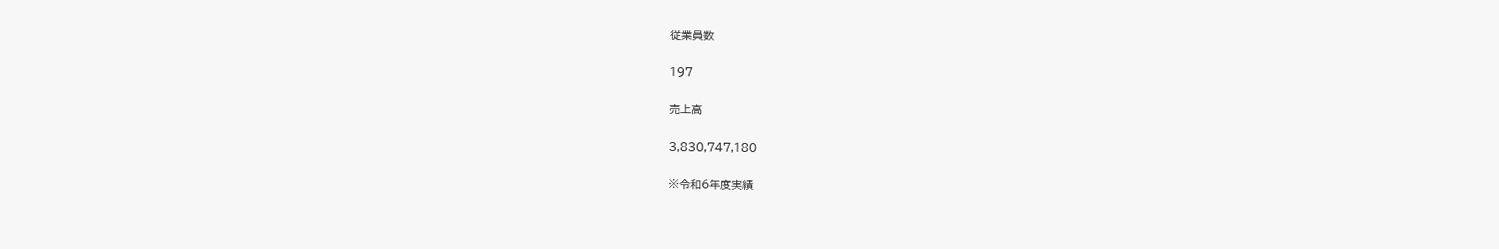従業員数

197

売上高

3,830,747,180

※令和6年度実績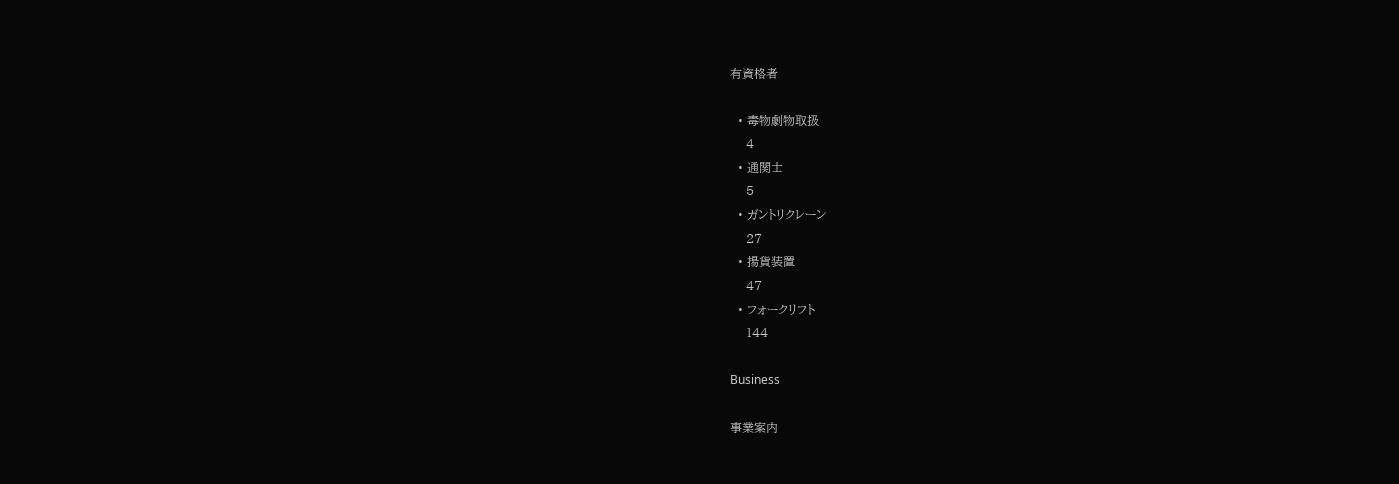有資格者

  • 毒物劇物取扱
    4
  • 通関士
    5
  • ガントリクレーン
    27
  • 揚貨装置
    47
  • フォークリフト
    144

Business

事業案内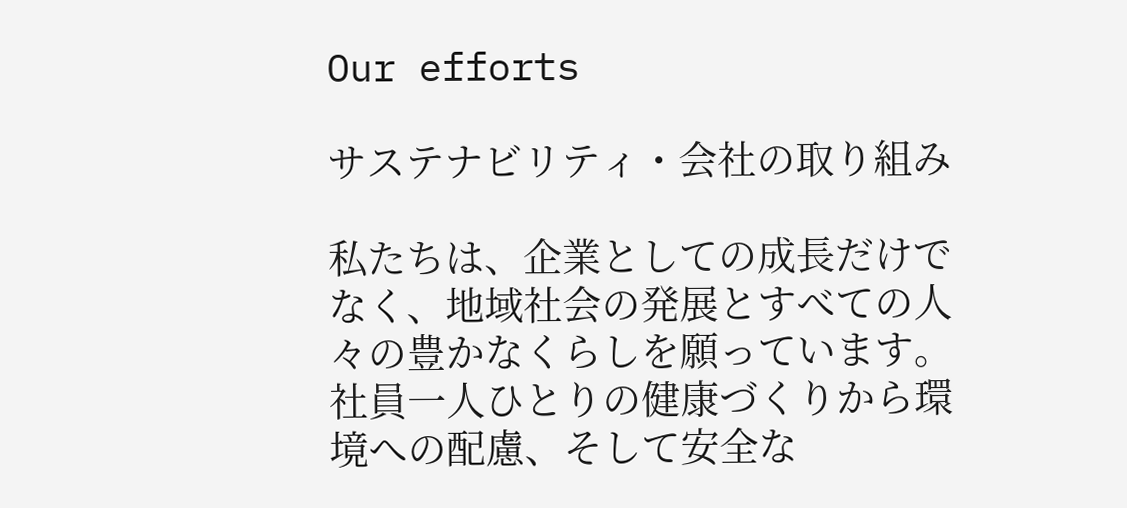Our efforts

サステナビリティ・会社の取り組み

私たちは、企業としての成長だけでなく、地域社会の発展とすべての人々の豊かなくらしを願っています。
社員一人ひとりの健康づくりから環境への配慮、そして安全な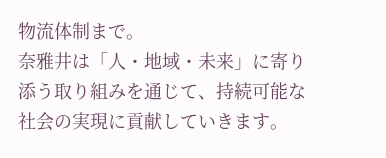物流体制まで。
奈雅井は「人・地域・未来」に寄り添う取り組みを通じて、持続可能な社会の実現に貢献していきます。